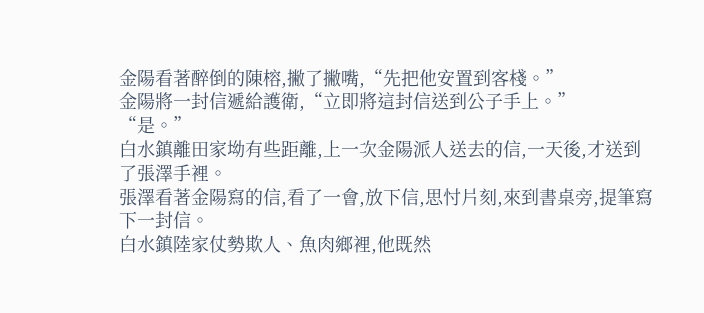金陽看著醉倒的陳榕,撇了撇嘴,“先把他安置到客棧。”
金陽將一封信遞給護衛,“立即將這封信送到公子手上。”
“是。”
白水鎮離田家坳有些距離,上一次金陽派人送去的信,一天後,才送到了張澤手裡。
張澤看著金陽寫的信,看了一會,放下信,思忖片刻,來到書桌旁,提筆寫下一封信。
白水鎮陸家仗勢欺人、魚肉鄉裡,他既然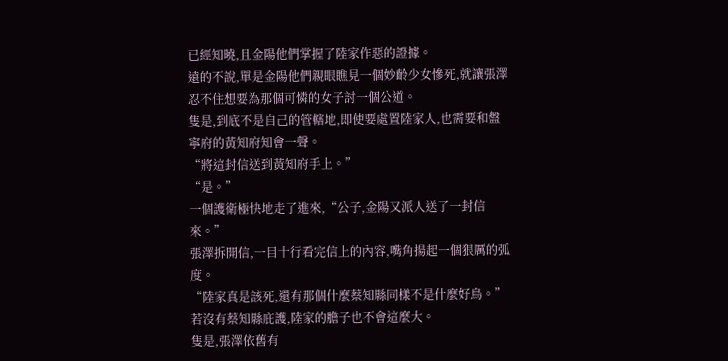已經知曉,且金陽他們掌握了陸家作惡的證據。
遠的不說,單是金陽他們親眼瞧見一個妙齡少女慘死,就讓張澤忍不住想要為那個可憐的女子討一個公道。
隻是,到底不是自己的管轄地,即使要處置陸家人,也需要和盤寧府的黃知府知會一聲。
“將這封信送到黃知府手上。”
“是。”
一個護衛極快地走了進來,“公子,金陽又派人送了一封信來。”
張澤拆開信,一目十行看完信上的內容,嘴角揚起一個狠厲的弧度。
“陸家真是該死,還有那個什麼蔡知縣同樣不是什麼好鳥。”
若沒有蔡知縣庇護,陸家的膽子也不會這麼大。
隻是,張澤依舊有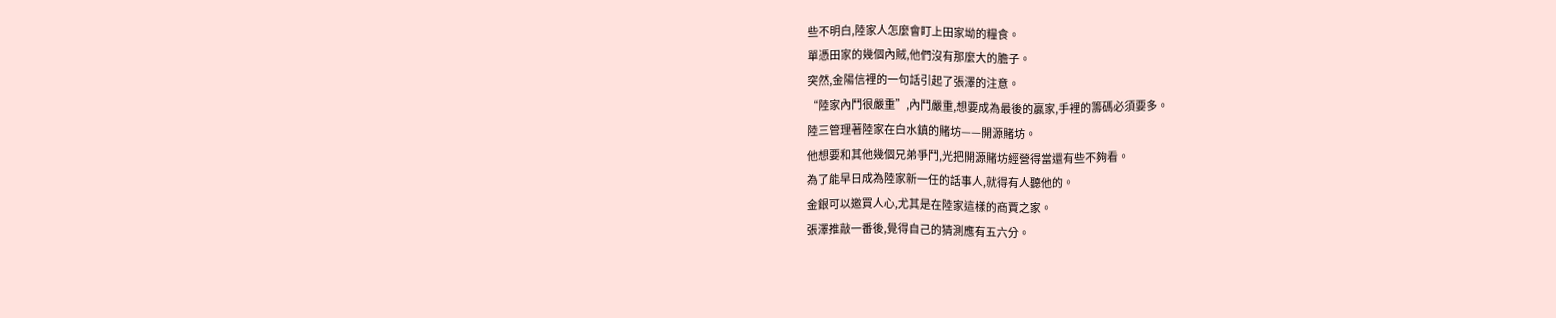些不明白,陸家人怎麼會盯上田家坳的糧食。
單憑田家的幾個內賊,他們沒有那麼大的膽子。
突然,金陽信裡的一句話引起了張澤的注意。
“陸家內鬥很嚴重”,內鬥嚴重,想要成為最後的贏家,手裡的籌碼必須要多。
陸三管理著陸家在白水鎮的賭坊——開源賭坊。
他想要和其他幾個兄弟爭鬥,光把開源賭坊經營得當還有些不夠看。
為了能早日成為陸家新一任的話事人,就得有人聽他的。
金銀可以邀買人心,尤其是在陸家這樣的商賈之家。
張澤推敲一番後,覺得自己的猜測應有五六分。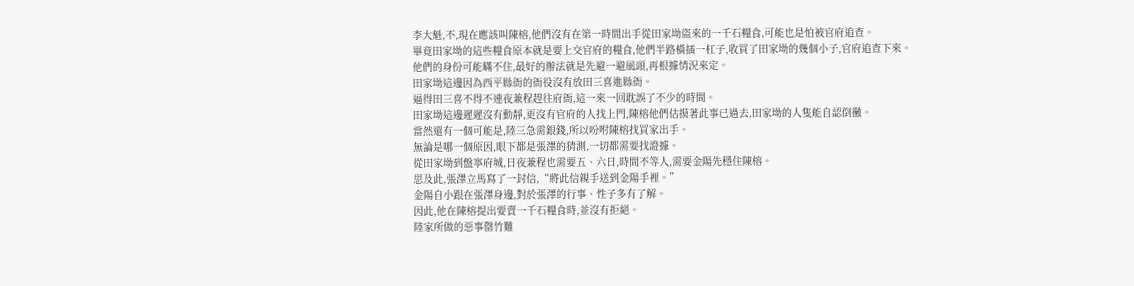李大魁,不,現在應該叫陳榕,他們沒有在第一時間出手從田家坳盜來的一千石糧食,可能也是怕被官府追查。
畢竟田家坳的這些糧食原本就是要上交官府的糧食,他們半路橫插一杠子,收買了田家坳的幾個小子,官府追查下來。
他們的身份可能瞞不住,最好的辦法就是先避一避風頭,再根據情況來定。
田家坳這邊因為西平縣衙的衙役沒有放田三喜進縣衙。
逼得田三喜不得不連夜兼程趕往府衙,這一來一回耽誤了不少的時間。
田家坳這邊遲遲沒有動靜,更沒有官府的人找上門,陳榕他們估摸著此事已過去,田家坳的人隻能自認倒黴。
當然還有一個可能是,陸三急需銀錢,所以吩咐陳榕找買家出手。
無論是哪一個原因,眼下都是張澤的猜測,一切都需要找證據。
從田家坳到盤寧府城,日夜兼程也需要五、六日,時間不等人,需要金陽先穩住陳榕。
思及此,張澤立馬寫了一封信,“將此信親手送到金陽手裡。”
金陽自小跟在張澤身邊,對於張澤的行事、性子多有了解。
因此,他在陳榕提出要賣一千石糧食時,並沒有拒絕。
陸家所做的惡事罄竹難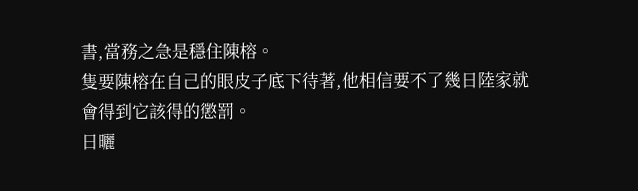書,當務之急是穩住陳榕。
隻要陳榕在自己的眼皮子底下待著,他相信要不了幾日陸家就會得到它該得的懲罰。
日曬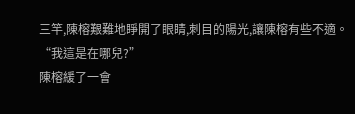三竿,陳榕艱難地睜開了眼睛,刺目的陽光,讓陳榕有些不適。
“我這是在哪兒?”
陳榕緩了一會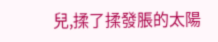兒,揉了揉發脹的太陽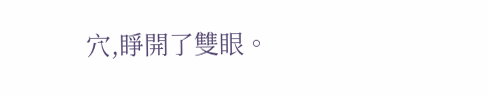穴,睜開了雙眼。